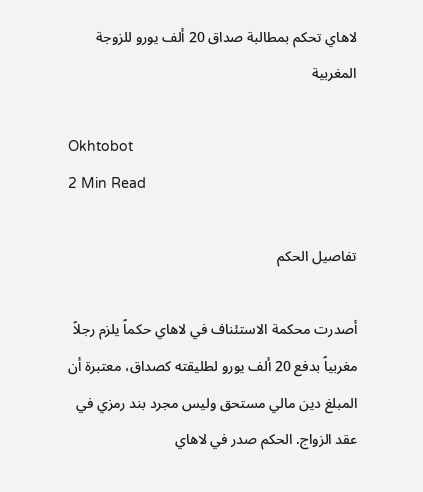لاهاي تحكم بمطالبة صداق 20 ألف يورو للزوجة المغربية

Okhtobot
2 Min Read

تفاصيل الحكم

أصدرت محكمة الاستئناف في لاهاي حكماً يلزم رجلاً مغربياً بدفع 20 ألف يورو لطليقته كصداق، معتبرة أن المبلغ دين مالي مستحق وليس مجرد بند رمزي في عقد الزواج. الحكم صدر في لاهاي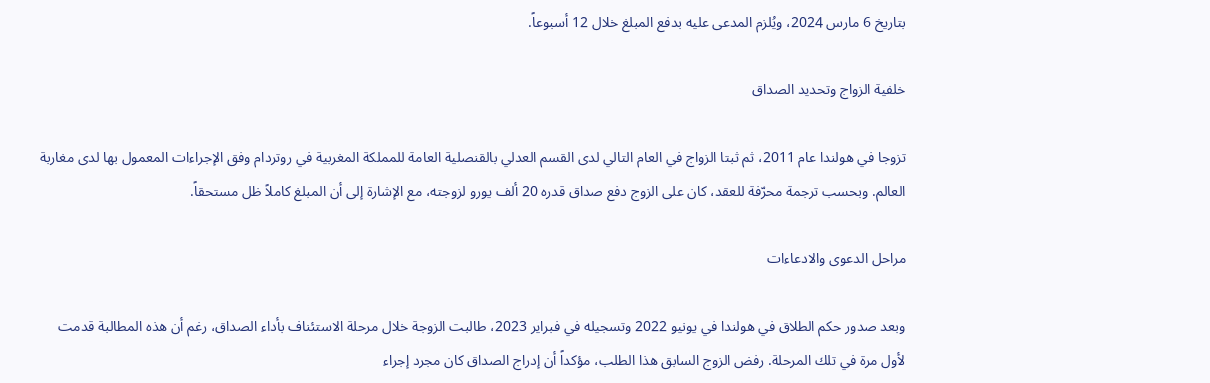بتاريخ 6 مارس 2024، ويُلزم المدعى عليه بدفع المبلغ خلال 12 أسبوعاً.

خلفية الزواج وتحديد الصداق

تزوجا في هولندا عام 2011، ثم ثبتا الزواج في العام التالي لدى القسم العدلي بالقنصلية العامة للمملكة المغربية في روتردام وفق الإجراءات المعمول بها لدى مغاربة العالم. وبحسب ترجمة محرّفة للعقد، كان على الزوج دفع صداق قدره 20 ألف يورو لزوجته، مع الإشارة إلى أن المبلغ كاملاً ظل مستحقاً.

مراحل الدعوى والادعاءات

وبعد صدور حكم الطلاق في هولندا في يونيو 2022 وتسجيله في فبراير 2023، طالبت الزوجة خلال مرحلة الاستئناف بأداء الصداق، رغم أن هذه المطالبة قدمت لأول مرة في تلك المرحلة. رفض الزوج السابق هذا الطلب، مؤكداً أن إدراج الصداق كان مجرد إجراء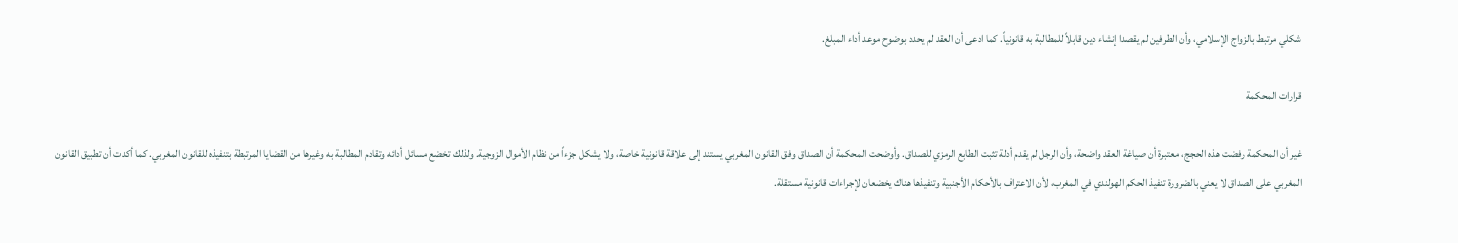شكلي مرتبط بالزواج الإسلامي، وأن الطرفين لم يقصدا إنشاء دين قابلاً للمطالبة به قانونياً. كما ادعى أن العقد لم يحدد بوضوح موعد أداء المبلغ.

قرارات المحكمة

غير أن المحكمة رفضت هذه الحجج، معتبرة أن صياغة العقد واضحة، وأن الرجل لم يقدم أدلة تثبت الطابع الرمزي للصداق. وأوضحت المحكمة أن الصداق وفق القانون المغربي يستند إلى علاقة قانونية خاصة، ولا يشكل جزءاً من نظام الأموال الزوجية. ولذلك تخضع مسائل أدائه وتقادم المطالبة به وغيرها من القضايا المرتبطة بتنفيذه للقانون المغربي. كما أكدت أن تطبيق القانون المغربي على الصداق لا يعني بالضرورة تنفيذ الحكم الهولندي في المغرب، لأن الاعتراف بالأحكام الأجنبية وتنفيذها هناك يخضعان لإجراءات قانونية مستقلة.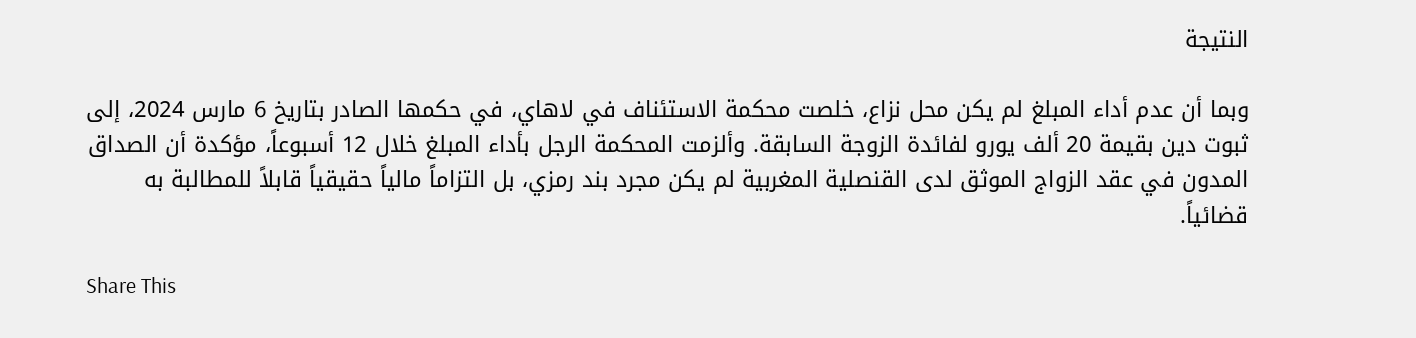النتيجة

وبما أن عدم أداء المبلغ لم يكن محل نزاع، خلصت محكمة الاستئناف في لاهاي، في حكمها الصادر بتاريخ 6 مارس 2024، إلى ثبوت دين بقيمة 20 ألف يورو لفائدة الزوجة السابقة. وألزمت المحكمة الرجل بأداء المبلغ خلال 12 أسبوعاً، مؤكدة أن الصداق المدون في عقد الزواج الموثق لدى القنصلية المغربية لم يكن مجرد بند رمزي، بل التزاماً مالياً حقيقياً قابلاً للمطالبة به قضائياً.

Share This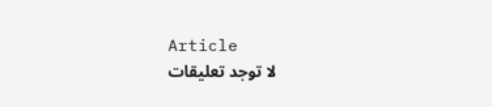Article
لا توجد تعليقات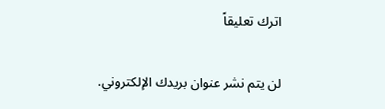اترك تعليقاً

لن يتم نشر عنوان بريدك الإلكتروني.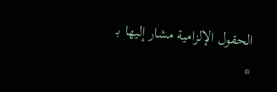الحقول الإلزامية مشار إليها بـ *